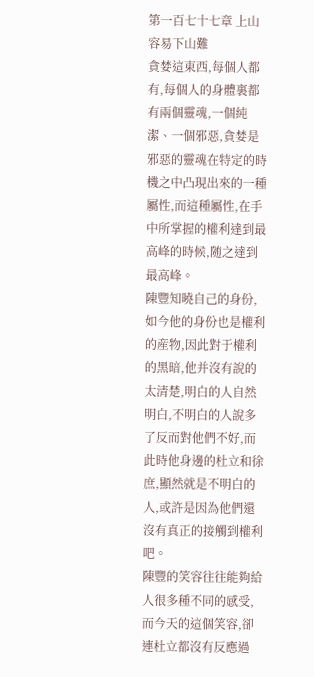第一百七十七章 上山容易下山難
貪婪這東西,每個人都有,每個人的身體裏都有兩個靈魂,一個純潔、一個邪惡,貪婪是邪惡的靈魂在特定的時機之中凸現出來的一種屬性,而這種屬性,在手中所掌握的權利達到最高峰的時候,随之達到最高峰。
陳豐知曉自己的身份,如今他的身份也是權利的産物,因此對于權利的黑暗,他并沒有說的太清楚,明白的人自然明白,不明白的人說多了反而對他們不好,而此時他身邊的杜立和徐庶,顯然就是不明白的人,或許是因為他們還沒有真正的接觸到權利吧。
陳豐的笑容往往能夠給人很多種不同的感受,而今天的這個笑容,卻連杜立都沒有反應過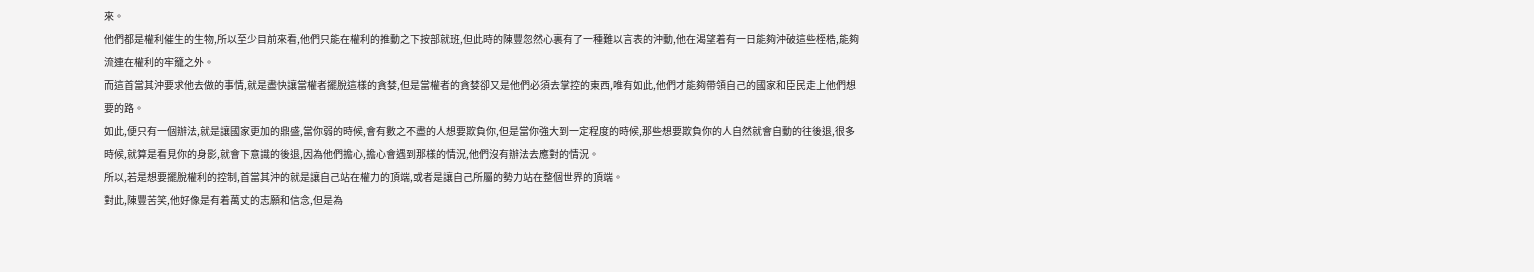來。
他們都是權利催生的生物,所以至少目前來看,他們只能在權利的推動之下按部就班,但此時的陳豐忽然心裏有了一種難以言表的沖動,他在渴望着有一日能夠沖破這些桎梏,能夠流連在權利的牢籠之外。
而這首當其沖要求他去做的事情,就是盡快讓當權者擺脫這樣的貪婪,但是當權者的貪婪卻又是他們必須去掌控的東西,唯有如此,他們才能夠帶領自己的國家和臣民走上他們想要的路。
如此,便只有一個辦法,就是讓國家更加的鼎盛,當你弱的時候,會有數之不盡的人想要欺負你,但是當你強大到一定程度的時候,那些想要欺負你的人自然就會自動的往後退,很多時候,就算是看見你的身影,就會下意識的後退,因為他們擔心,擔心會遇到那樣的情況,他們沒有辦法去應對的情況。
所以,若是想要擺脫權利的控制,首當其沖的就是讓自己站在權力的頂端,或者是讓自己所屬的勢力站在整個世界的頂端。
對此,陳豐苦笑,他好像是有着萬丈的志願和信念,但是為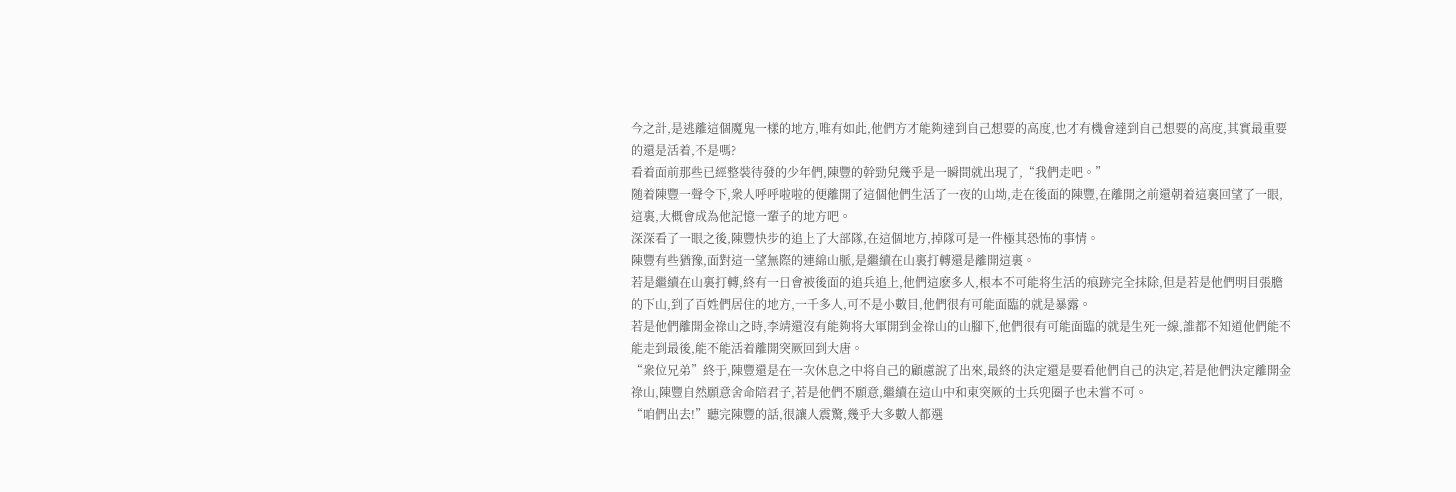今之計,是逃離這個魔鬼一樣的地方,唯有如此,他們方才能夠達到自己想要的高度,也才有機會達到自己想要的高度,其實最重要的還是活着,不是嗎?
看着面前那些已經整裝待發的少年們,陳豐的幹勁兒幾乎是一瞬間就出現了,“我們走吧。”
随着陳豐一聲令下,衆人呼呼啦啦的便離開了這個他們生活了一夜的山坳,走在後面的陳豐,在離開之前還朝着這裏回望了一眼,這裏,大概會成為他記憶一輩子的地方吧。
深深看了一眼之後,陳豐快步的追上了大部隊,在這個地方,掉隊可是一件極其恐怖的事情。
陳豐有些猶豫,面對這一望無際的連綿山脈,是繼續在山裏打轉還是離開這裏。
若是繼續在山裏打轉,終有一日會被後面的追兵追上,他們這麽多人,根本不可能将生活的痕跡完全抹除,但是若是他們明目張膽的下山,到了百姓們居住的地方,一千多人,可不是小數目,他們很有可能面臨的就是暴露。
若是他們離開金祿山之時,李靖還沒有能夠将大軍開到金祿山的山腳下,他們很有可能面臨的就是生死一線,誰都不知道他們能不能走到最後,能不能活着離開突厥回到大唐。
“衆位兄弟”終于,陳豐還是在一次休息之中将自己的顧慮說了出來,最終的決定還是要看他們自己的決定,若是他們決定離開金祿山,陳豐自然願意舍命陪君子,若是他們不願意,繼續在這山中和東突厥的士兵兜圈子也未嘗不可。
“咱們出去!”聽完陳豐的話,很讓人震驚,幾乎大多數人都選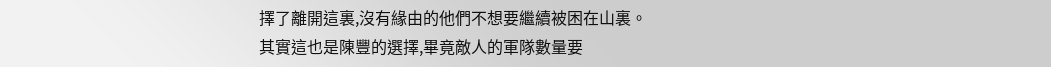擇了離開這裏,沒有緣由的他們不想要繼續被困在山裏。
其實這也是陳豐的選擇,畢竟敵人的軍隊數量要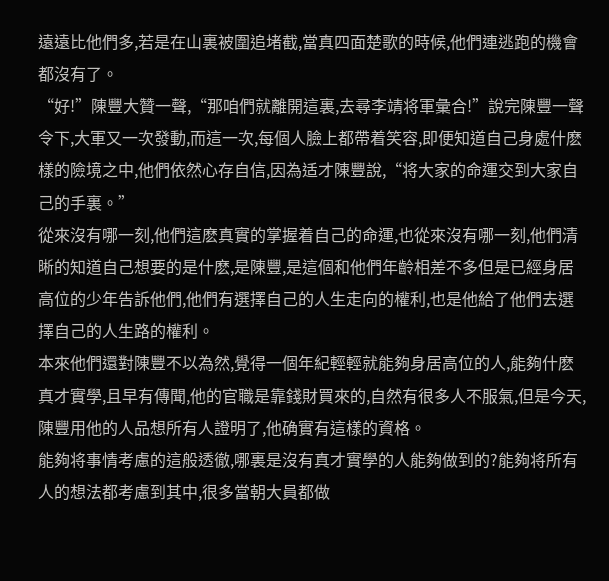遠遠比他們多,若是在山裏被圍追堵截,當真四面楚歌的時候,他們連逃跑的機會都沒有了。
“好!”陳豐大贊一聲,“那咱們就離開這裏,去尋李靖将軍彙合!”說完陳豐一聲令下,大軍又一次發動,而這一次,每個人臉上都帶着笑容,即便知道自己身處什麽樣的險境之中,他們依然心存自信,因為适才陳豐說,“将大家的命運交到大家自己的手裏。”
從來沒有哪一刻,他們這麽真實的掌握着自己的命運,也從來沒有哪一刻,他們清晰的知道自己想要的是什麽,是陳豐,是這個和他們年齡相差不多但是已經身居高位的少年告訴他們,他們有選擇自己的人生走向的權利,也是他給了他們去選擇自己的人生路的權利。
本來他們還對陳豐不以為然,覺得一個年紀輕輕就能夠身居高位的人,能夠什麽真才實學,且早有傳聞,他的官職是靠錢財買來的,自然有很多人不服氣,但是今天,陳豐用他的人品想所有人證明了,他确實有這樣的資格。
能夠将事情考慮的這般透徹,哪裏是沒有真才實學的人能夠做到的?能夠将所有人的想法都考慮到其中,很多當朝大員都做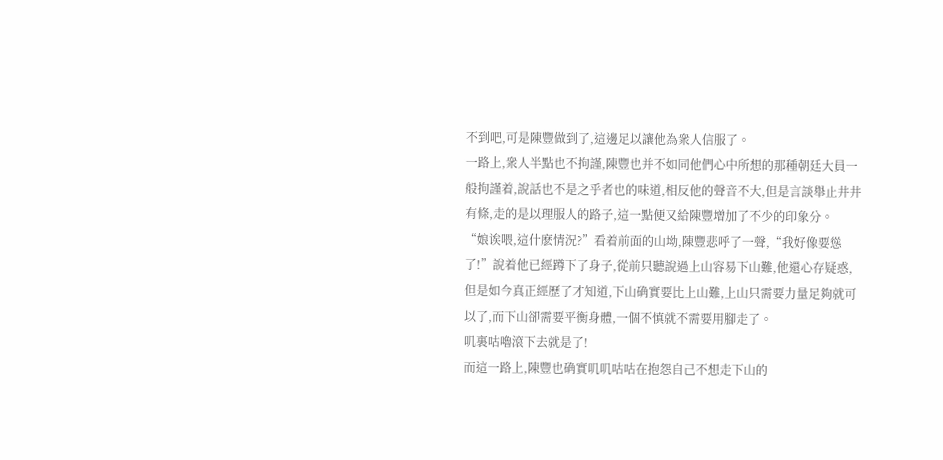不到吧,可是陳豐做到了,這邊足以讓他為衆人信服了。
一路上,衆人半點也不拘謹,陳豐也并不如同他們心中所想的那種朝廷大員一般拘謹着,說話也不是之乎者也的味道,相反他的聲音不大,但是言談舉止井井有條,走的是以理服人的路子,這一點便又給陳豐增加了不少的印象分。
“娘诶喂,這什麽情況?”看着前面的山坳,陳豐悲呼了一聲,“我好像要慫了!”說着他已經蹲下了身子,從前只聽說過上山容易下山難,他還心存疑惑,但是如今真正經歷了才知道,下山确實要比上山難,上山只需要力量足夠就可以了,而下山卻需要平衡身體,一個不慎就不需要用腳走了。
叽裏咕嚕滾下去就是了!
而這一路上,陳豐也确實叽叽咕咕在抱怨自己不想走下山的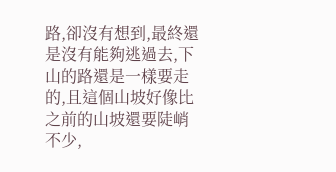路,卻沒有想到,最終還是沒有能夠逃過去,下山的路還是一樣要走的,且這個山坡好像比之前的山坡還要陡峭不少,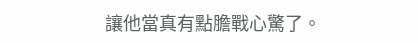讓他當真有點膽戰心驚了。